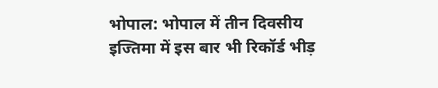भोपाल: भोपाल में तीन दिवसीय इज्तिमा में इस बार भी रिकॉर्ड भीड़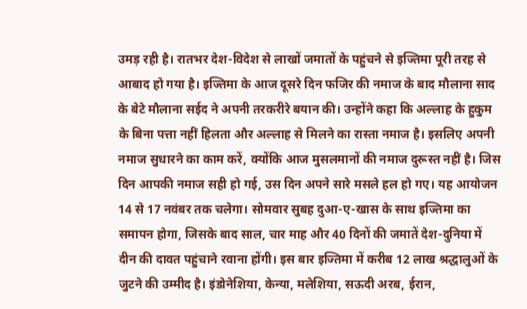उमड़ रही है। रातभर देश-विदेश से लाखों जमातों के पहुंचने से इज्तिमा पूरी तरह से आबाद हो गया है। इज्तिमा के आज दूसरे दिन फजिर की नमाज के बाद मौलाना साद के बेटे मौलाना सईद ने अपनी तरकरीरे बयान की। उन्होंने कहा कि अल्लाह के हुकुम के बिना पत्ता नहीं हिलता और अल्लाह से मिलने का रास्ता नमाज है। इसलिए अपनी नमाज सुधारने का काम करें, क्योंकि आज मुसलमानों की नमाज दुरूस्त नहीं है। जिस दिन आपकी नमाज सही हो गई, उस दिन अपने सारे मसले हल हो गए। यह आयोजन 14 से 17 नवंबर तक चलेगा। सोमवार सुबह दुआ-ए-खास के साथ इज्तिमा का समापन होगा, जिसके बाद साल, चार माह और 40 दिनों की जमातें देश-दुनिया में दीन की दावत पहुंचाने रवाना होंगी। इस बार इज्तिमा में करीब 12 लाख श्रद्धालुओं के जुटने की उम्मीद है। इंडोनेशिया, केन्या, मलेशिया, सऊदी अरब, ईरान,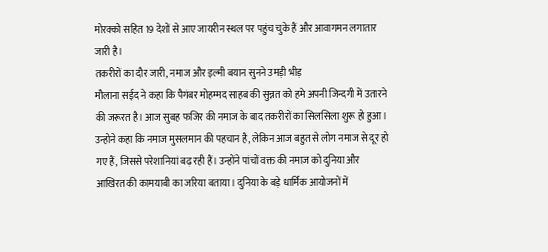मोरक्को सहित 19 देशों से आए जायरीन स्थल पर पहुंच चुके हैं और आवागमन लगातार जारी है।
तकरीरों का दौर जारी, नमाज और इल्मी बयान सुनने उमड़ी भीड़
मौलाना सईद ने कहा कि पैगंबर मोहम्मद साहब की सुन्नत को हमे अपनी जिन्दगी में उतारने की जरूरत है। आज सुबह फजिर की नमाज के बाद तकरीरों का सिलसिला शुरू हो हुआ। उन्होने कहा कि नमाज मुसलमान की पहचान है, लेकिन आज बहुत से लोग नमाज से दूर हो गए हैं, जिससे परेशानियां बढ़ रही हैं। उन्होंने पांचों वक्त की नमाज को दुनिया और आखिरत की कामयाबी का जरिया बताया। दुनिया के बड़े धार्मिक आयोजनों में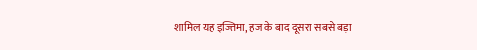शामिल यह इज्तिमा, हज के बाद दूसरा सबसे बड़ा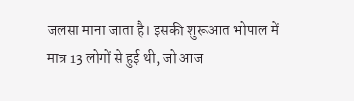जलसा माना जाता है। इसकी शुरूआत भोपाल में मात्र 13 लोगों से हुई थी, जो आज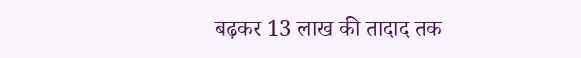बढ़कर 13 लाख की तादाद तक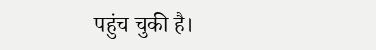पहुंच चुकी है।